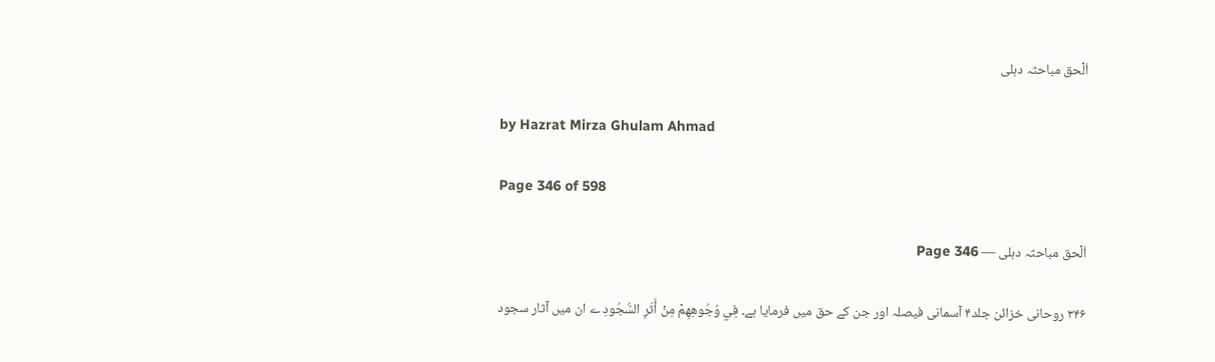اَلْحق مباحثہ دہلی

by Hazrat Mirza Ghulam Ahmad

Page 346 of 598

اَلْحق مباحثہ دہلی — Page 346

۳۴۶ روحانی خزائن جلد۴ آسمانی فیصلہ اور جن کے حق میں فرمایا ہے۔ فِي وُجُوهِهِمْ مِنْ أَثَرِ السُّجُودِ ے ان میں آثار سجود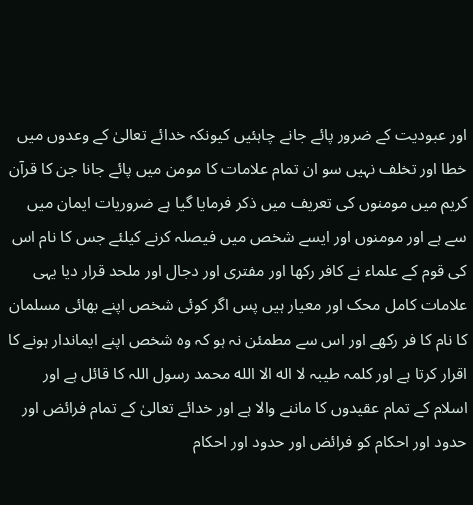اور عبودیت کے ضرور پائے جانے چاہئیں کیونکہ خدائے تعالیٰ کے وعدوں میں خطا اور تخلف نہیں سو ان تمام علامات کا مومن میں پائے جانا جن کا قرآن کریم میں مومنوں کی تعریف میں ذکر فرمایا گیا ہے ضروریات ایمان میں سے ہے اور مومنوں اور ایسے شخص میں فیصلہ کرنے کیلئے جس کا نام اس کی قوم کے علماء نے کافر رکھا اور مفتری اور دجال اور ملحد قرار دیا یہی علامات کامل محک اور معیار ہیں پس اگر کوئی شخص اپنے بھائی مسلمان کا نام کا فر رکھے اور اس سے مطمئن نہ ہو کہ وہ شخص اپنے ایماندار ہونے کا اقرار کرتا ہے اور کلمہ طیبہ لا اله الا الله محمد رسول اللہ کا قائل ہے اور اسلام کے تمام عقیدوں کا ماننے والا ہے اور خدائے تعالیٰ کے تمام فرائض اور حدود اور احکام کو فرائض اور حدود اور احکام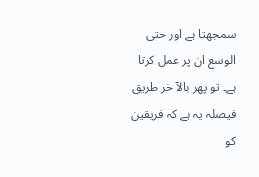سمجھتا ہے اور حتی الوسع ان پر عمل کرتا ہے۔ تو پھر بالآ خر طریق فیصلہ یہ ہے کہ فریقین کو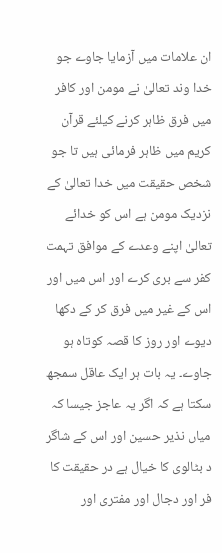ان علامات میں آزمایا جاوے جو خدا وند تعالیٰ نے مومن اور کافر میں فرق ظاہر کرنے کیلئے قرآن کریم میں ظاہر فرمائی ہیں تا جو شخص حقیقت میں خدا تعالیٰ کے نزدیک مومن ہے اس کو خدائے تعالیٰ اپنے وعدے کے موافق تہمت کفر سے بری کرے اور اس میں اور اس کے غیر میں فرق کر کے دکھا دیوے اور روز کا قصہ کوتاہ ہو جاوے۔ یہ بات ہر ایک عاقل سمجھ سکتا ہے کہ اگر یہ عاجز جیسا کہ میاں نذیر حسین اور اس کے شاگر د بٹالوی کا خیال ہے در حقیقت کا فر اور دجال اور مفتری اور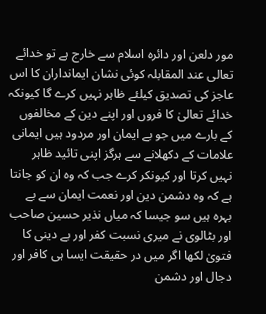مور دلعن اور دائرہ اسلام سے خارج ہے تو خدائے تعالی عند المقابلہ کوئی نشان ایمانداران کا اس عاجز کی تصدیق کیلئے ظاہر نہیں کرے گا کیونکہ خدائے تعالیٰ کا فروں اور اپنے دین کے مخالفوں کے بارے میں جو بے ایمان اور مردود ہیں ایمانی علامات کے دکھلانے سے ہرگز اپنی تائید ظاہر نہیں کرتا اور کیونکر کرے جب کہ وہ ان کو جانتا ہے کہ وہ دشمن دین اور نعمت ایمان سے بے بہرہ ہیں سو جیسا کہ میاں نذیر حسین صاحب اور بٹالوی نے میری نسبت کفر اور بے دینی کا فتویٰ لکھا اگر میں در حقیقت ایسا ہی کافر اور دجال اور دشمن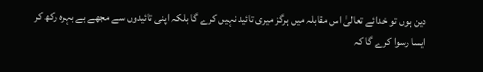دین ہوں تو خدائے تعالیٰ اس مقابلہ میں ہرگز میری تائید نہیں کرے گا بلکہ اپنی تائیدوں سے مجھے بے بہرہ رکھ کر ایسا رسوا کرے گا کہ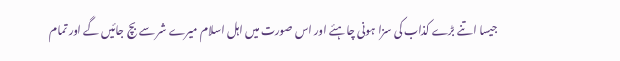جیسا اتنے بڑے کذاب کی سزا ہونی چاہئے اور اس صورت میں اہل اسلام میرے شر سے بچ جائیں گے اور تمام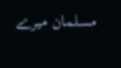مسلمان میرے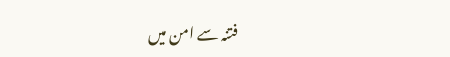فتنہ سے امن میں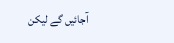آجائیں گے لیکن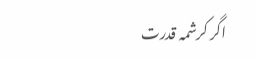اگر کرشمہ قدرت